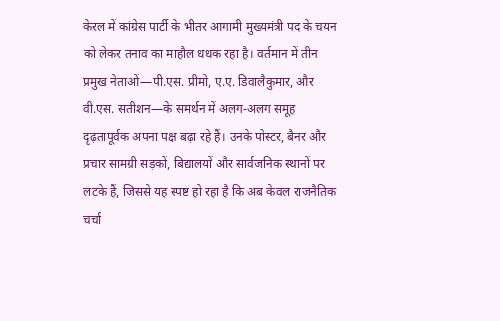केरल में कांग्रेस पार्टी के भीतर आगामी मुख्यमंत्री पद के चयन को लेकर तनाव का माहौल धधक रहा है। वर्तमान में तीन प्रमुख नेताओं—पी.एस. प्रीमो, ए.ए. डिवालैकुमार, और वी.एस. सतीशन—के समर्थन में अलग-अलग समूह दृढ़तापूर्वक अपना पक्ष बढ़ा रहे हैं। उनके पोस्टर, बैनर और प्रचार सामग्री सड़कों, बिद्यालयों और सार्वजनिक स्थानों पर लटके हैं, जिससे यह स्पष्ट हो रहा है कि अब केवल राजनैतिक चर्चा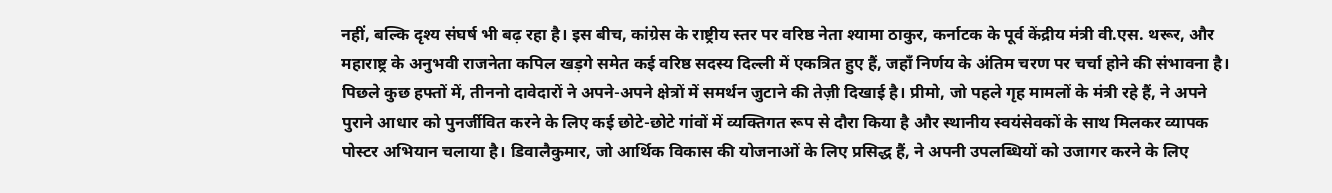नहीं, बल्कि दृश्य संघर्ष भी बढ़ रहा है। इस बीच, कांग्रेस के राष्ट्रीय स्तर पर वरिष्ठ नेता श्यामा ठाकुर, कर्नाटक के पूर्व केंद्रीय मंत्री वी.एस. थरूर, और महाराष्ट्र के अनुभवी राजनेता कपिल खड़गे समेत कई वरिष्ठ सदस्य दिल्ली में एकत्रित हुए हैं, जहाँ निर्णय के अंतिम चरण पर चर्चा होने की संभावना है। पिछले कुछ हफ्तों में, तीननो दावेदारों ने अपने-अपने क्षेत्रों में समर्थन जुटाने की तेज़ी दिखाई है। प्रीमो, जो पहले गृह मामलों के मंत्री रहे हैं, ने अपने पुराने आधार को पुनर्जीवित करने के लिए कई छोटे-छोटे गांवों में व्यक्तिगत रूप से दौरा किया है और स्थानीय स्वयंसेवकों के साथ मिलकर व्यापक पोस्टर अभियान चलाया है। डिवालैकुमार, जो आर्थिक विकास की योजनाओं के लिए प्रसिद्ध हैं, ने अपनी उपलब्धियों को उजागर करने के लिए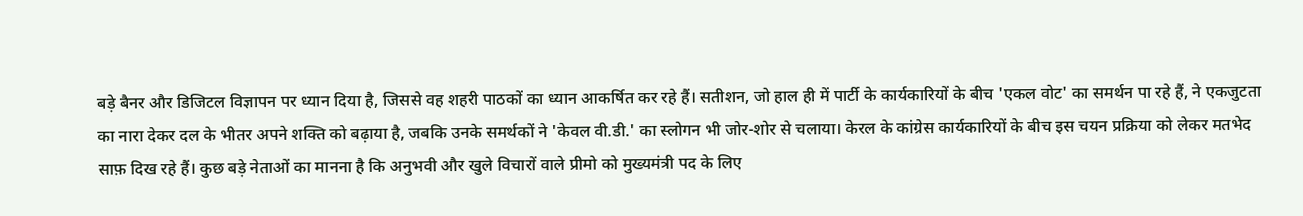बड़े बैनर और डिजिटल विज्ञापन पर ध्यान दिया है, जिससे वह शहरी पाठकों का ध्यान आकर्षित कर रहे हैं। सतीशन, जो हाल ही में पार्टी के कार्यकारियों के बीच 'एकल वोट' का समर्थन पा रहे हैं, ने एकजुटता का नारा देकर दल के भीतर अपने शक्ति को बढ़ाया है, जबकि उनके समर्थकों ने 'केवल वी.डी.' का स्लोगन भी जोर-शोर से चलाया। केरल के कांग्रेस कार्यकारियों के बीच इस चयन प्रक्रिया को लेकर मतभेद साफ़ दिख रहे हैं। कुछ बड़े नेताओं का मानना है कि अनुभवी और खुले विचारों वाले प्रीमो को मुख्यमंत्री पद के लिए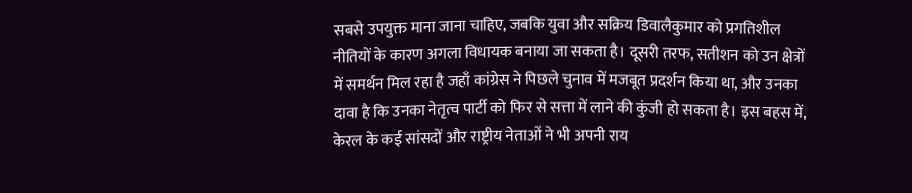सबसे उपयुक्त माना जाना चाहिए, जबकि युवा और सक्रिय डिवालैकुमार को प्रगतिशील नीतियों के कारण अगला विधायक बनाया जा सकता है। दूसरी तरफ, सतीशन को उन क्षेत्रों में समर्थन मिल रहा है जहाँ कांग्रेस ने पिछले चुनाव में मजबूत प्रदर्शन किया था, और उनका दावा है कि उनका नेतृत्व पार्टी को फिर से सत्ता में लाने की कुंजी हो सकता है। इस बहस में, केरल के कई सांसदों और राष्ट्रीय नेताओं ने भी अपनी राय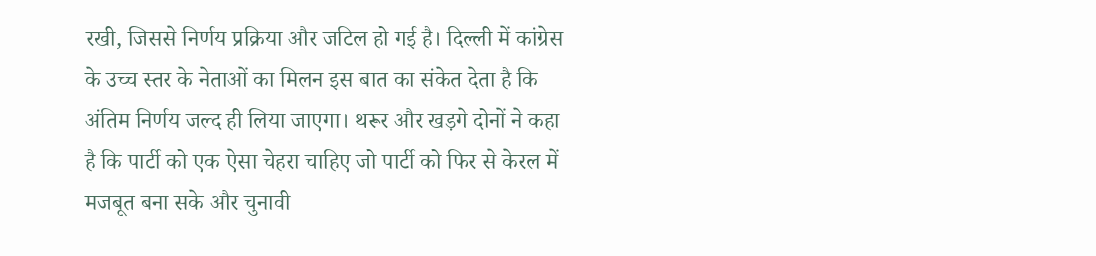रखी, जिससे निर्णय प्रक्रिया और जटिल हो गई है। दिल्ली में कांग्रेस के उच्च स्तर के नेताओं का मिलन इस बात का संकेत देता है कि अंतिम निर्णय जल्द ही लिया जाएगा। थरूर और खड़गे दोनों ने कहा है कि पार्टी को एक ऐसा चेहरा चाहिए जो पार्टी को फिर से केरल में मजबूत बना सके और चुनावी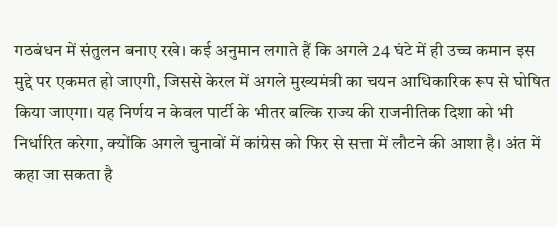गठबंधन में संतुलन बनाए रखे। कई अनुमान लगाते हैं कि अगले 24 घंटे में ही उच्च कमान इस मुद्दे पर एकमत हो जाएगी, जिससे केरल में अगले मुख्यमंत्री का चयन आधिकारिक रूप से घोषित किया जाएगा। यह निर्णय न केवल पार्टी के भीतर बल्कि राज्य की राजनीतिक दिशा को भी निर्धारित करेगा, क्योंकि अगले चुनावों में कांग्रेस को फिर से सत्ता में लौटने की आशा है। अंत में कहा जा सकता है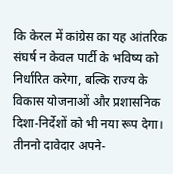कि केरल में कांग्रेस का यह आंतरिक संघर्ष न केवल पार्टी के भविष्य को निर्धारित करेगा, बल्कि राज्य के विकास योजनाओं और प्रशासनिक दिशा-निर्देशों को भी नया रूप देगा। तीननो दावेदार अपने-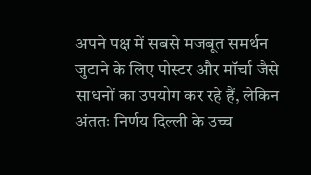अपने पक्ष में सबसे मजबूत समर्थन जुटाने के लिए पोस्टर और मॉर्चा जैसे साधनों का उपयोग कर रहे हैं, लेकिन अंततः निर्णय दिल्ली के उच्च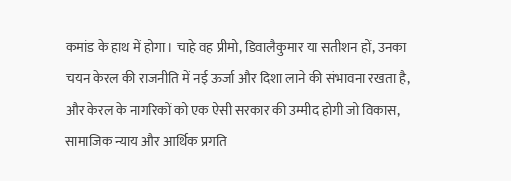कमांड के हाथ में होगा। चाहे वह प्रीमो, डिवालैकुमार या सतीशन हों, उनका चयन केरल की राजनीति में नई ऊर्जा और दिशा लाने की संभावना रखता है, और केरल के नागरिकों को एक ऐसी सरकार की उम्मीद होगी जो विकास, सामाजिक न्याय और आर्थिक प्रगति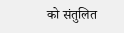को संतुलित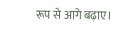रूप से आगे बढ़ाए।